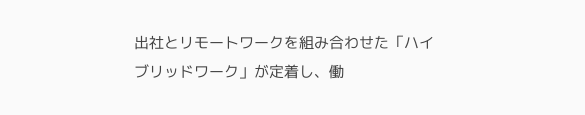出社とリモートワークを組み合わせた「ハイブリッドワーク」が定着し、働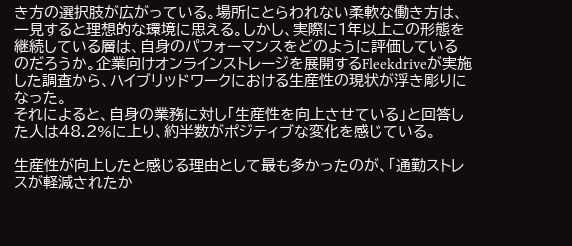き方の選択肢が広がっている。場所にとらわれない柔軟な働き方は、一見すると理想的な環境に思える。しかし、実際に1年以上この形態を継続している層は、自身のパフォーマンスをどのように評価しているのだろうか。企業向けオンラインストレージを展開するFleekdriveが実施した調査から、ハイブリッドワークにおける生産性の現状が浮き彫りになった。
それによると、自身の業務に対し「生産性を向上させている」と回答した人は48.2%に上り、約半数がポジティブな変化を感じている。

生産性が向上したと感じる理由として最も多かったのが、「通勤ストレスが軽減されたか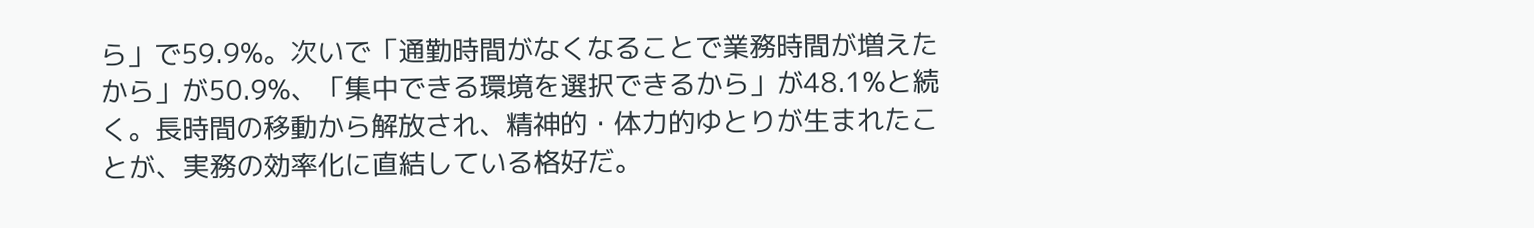ら」で59.9%。次いで「通勤時間がなくなることで業務時間が増えたから」が50.9%、「集中できる環境を選択できるから」が48.1%と続く。長時間の移動から解放され、精神的・体力的ゆとりが生まれたことが、実務の効率化に直結している格好だ。